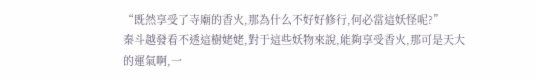“既然享受了寺廟的香火,那為什么不好好修行,何必當這妖怪呢?”
秦斗越發看不透這樹姥姥,對于這些妖物來說,能夠享受香火,那可是天大的運氣啊,一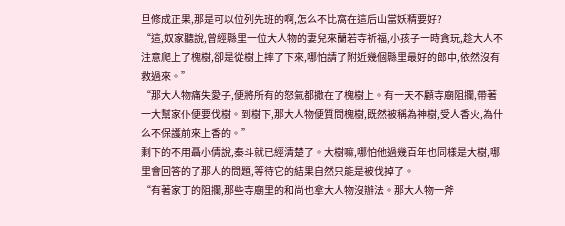旦修成正果,那是可以位列先班的啊,怎么不比窩在這后山當妖精要好?
“這,奴家聽說,曾經縣里一位大人物的妻兒來蘭若寺祈福,小孩子一時貪玩,趁大人不注意爬上了槐樹,卻是從樹上摔了下來,哪怕請了附近幾個縣里最好的郎中,依然沒有救過來。”
“那大人物痛失愛子,便將所有的怒氣都撒在了槐樹上。有一天不顧寺廟阻攔,帶著一大幫家仆便要伐樹。到樹下,那大人物便質問槐樹,既然被稱為神樹,受人香火,為什么不保護前來上香的。”
剩下的不用聶小倩說,秦斗就已經清楚了。大樹嘛,哪怕他過幾百年也同樣是大樹,哪里會回答的了那人的問題,等待它的結果自然只能是被伐掉了。
“有著家丁的阻攔,那些寺廟里的和尚也拿大人物沒辦法。那大人物一斧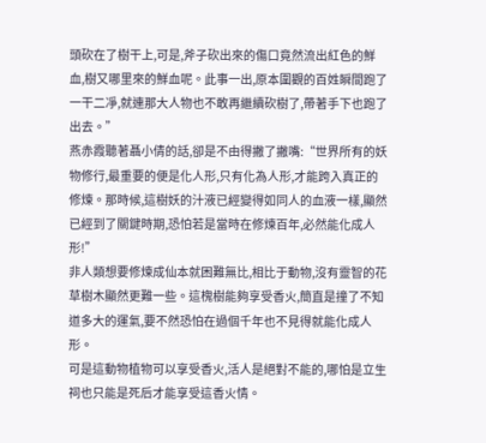頭砍在了樹干上,可是,斧子砍出來的傷口竟然流出紅色的鮮血,樹又哪里來的鮮血呢。此事一出,原本圍觀的百姓瞬間跑了一干二凈,就連那大人物也不敢再繼續砍樹了,帶著手下也跑了出去。”
燕赤霞聽著聶小倩的話,卻是不由得撇了撇嘴:“世界所有的妖物修行,最重要的便是化人形,只有化為人形,才能跨入真正的修煉。那時候,這樹妖的汁液已經變得如同人的血液一樣,顯然已經到了關鍵時期,恐怕若是當時在修煉百年,必然能化成人形!”
非人類想要修煉成仙本就困難無比,相比于動物,沒有靈智的花草樹木顯然更難一些。這槐樹能夠享受香火,簡直是撞了不知道多大的運氣,要不然恐怕在過個千年也不見得就能化成人形。
可是這動物植物可以享受香火,活人是絕對不能的,哪怕是立生祠也只能是死后才能享受這香火情。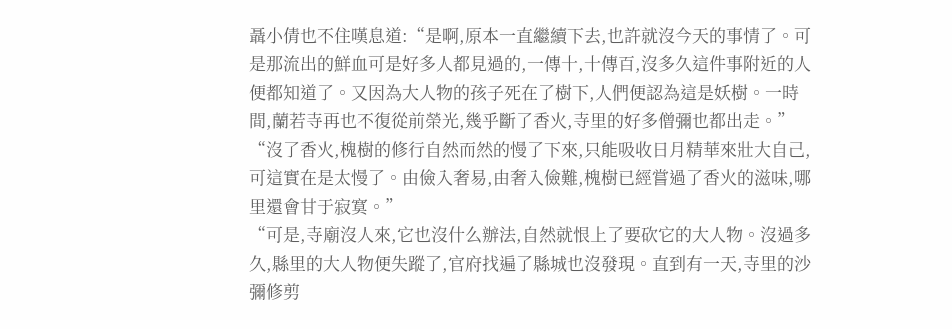聶小倩也不住嘆息道:“是啊,原本一直繼續下去,也許就沒今天的事情了。可是那流出的鮮血可是好多人都見過的,一傳十,十傳百,沒多久這件事附近的人便都知道了。又因為大人物的孩子死在了樹下,人們便認為這是妖樹。一時間,蘭若寺再也不復從前榮光,幾乎斷了香火,寺里的好多僧彌也都出走。”
“沒了香火,槐樹的修行自然而然的慢了下來,只能吸收日月精華來壯大自己,可這實在是太慢了。由儉入奢易,由奢入儉難,槐樹已經嘗過了香火的滋味,哪里還會甘于寂寞。”
“可是,寺廟沒人來,它也沒什么辦法,自然就恨上了要砍它的大人物。沒過多久,縣里的大人物便失蹤了,官府找遍了縣城也沒發現。直到有一天,寺里的沙彌修剪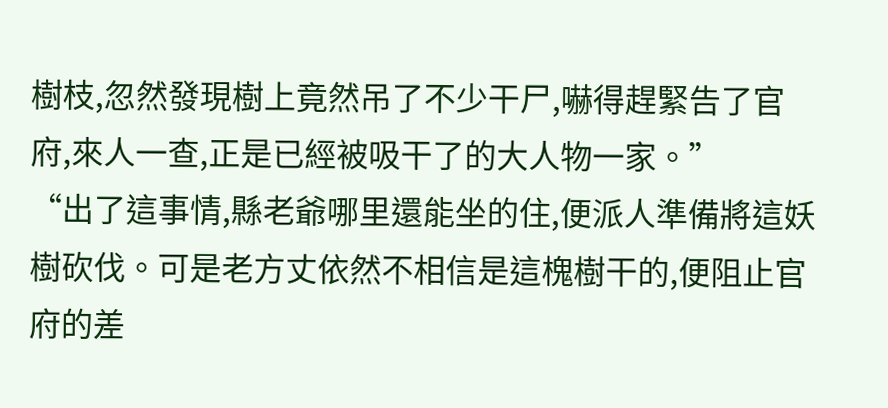樹枝,忽然發現樹上竟然吊了不少干尸,嚇得趕緊告了官府,來人一查,正是已經被吸干了的大人物一家。”
“出了這事情,縣老爺哪里還能坐的住,便派人準備將這妖樹砍伐。可是老方丈依然不相信是這槐樹干的,便阻止官府的差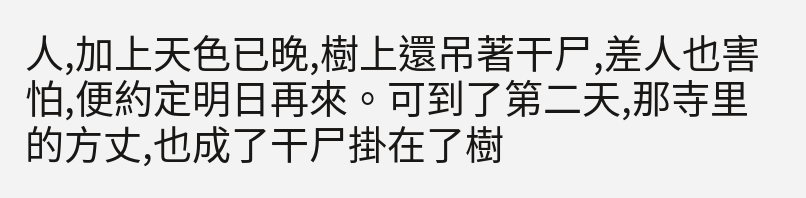人,加上天色已晚,樹上還吊著干尸,差人也害怕,便約定明日再來。可到了第二天,那寺里的方丈,也成了干尸掛在了樹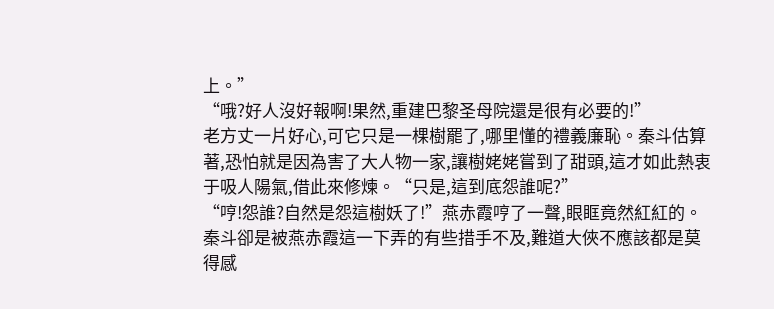上。”
“哦?好人沒好報啊!果然,重建巴黎圣母院還是很有必要的!”
老方丈一片好心,可它只是一棵樹罷了,哪里懂的禮義廉恥。秦斗估算著,恐怕就是因為害了大人物一家,讓樹姥姥嘗到了甜頭,這才如此熱衷于吸人陽氣,借此來修煉。“只是,這到底怨誰呢?”
“哼!怨誰?自然是怨這樹妖了!”燕赤霞哼了一聲,眼眶竟然紅紅的。
秦斗卻是被燕赤霞這一下弄的有些措手不及,難道大俠不應該都是莫得感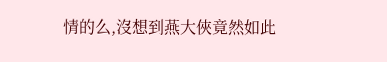情的么,沒想到燕大俠竟然如此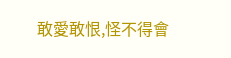敢愛敢恨,怪不得會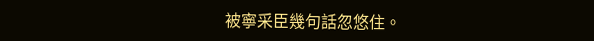被寧采臣幾句話忽悠住。